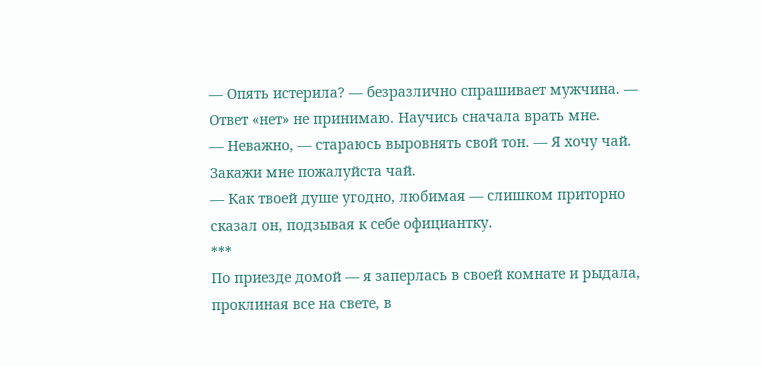— Опять истерила? — безразлично спрашивает мужчина. — Ответ «нет» не принимаю. Научись сначала врать мне.
— Неважно, — стараюсь выровнять свой тон. — Я хочу чай. Закажи мне пожалуйста чай.
— Как твоей душе угодно, любимая — слишком приторно сказал он, подзывая к себе официантку.
***
По приезде домой — я заперлась в своей комнате и рыдала, проклиная все на свете, в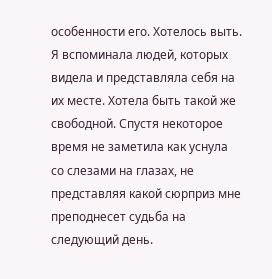особенности его. Хотелось выть. Я вспоминала людей, которых видела и представляла себя на их месте. Хотела быть такой же свободной. Спустя некоторое время не заметила как уснула со слезами на глазах, не представляя какой сюрприз мне преподнесет судьба на следующий день.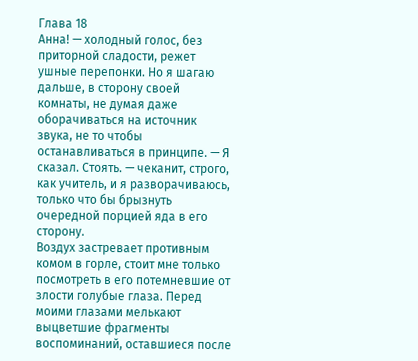Глава 18
Анна! — холодный голос, без приторной сладости, режет ушные перепонки. Но я шагаю дальше, в сторону своей комнаты, не думая даже оборачиваться на источник звука, не то чтобы останавливаться в принципе. — Я сказал. Стоять. — чеканит, строго, как учитель, и я разворачиваюсь, только что бы брызнуть очередной порцией яда в его сторону.
Воздух застревает противным комом в горле, стоит мне только посмотреть в его потемневшие от злости голубые глаза. Перед моими глазами мелькают выцветшие фрагменты воспоминаний, оставшиеся после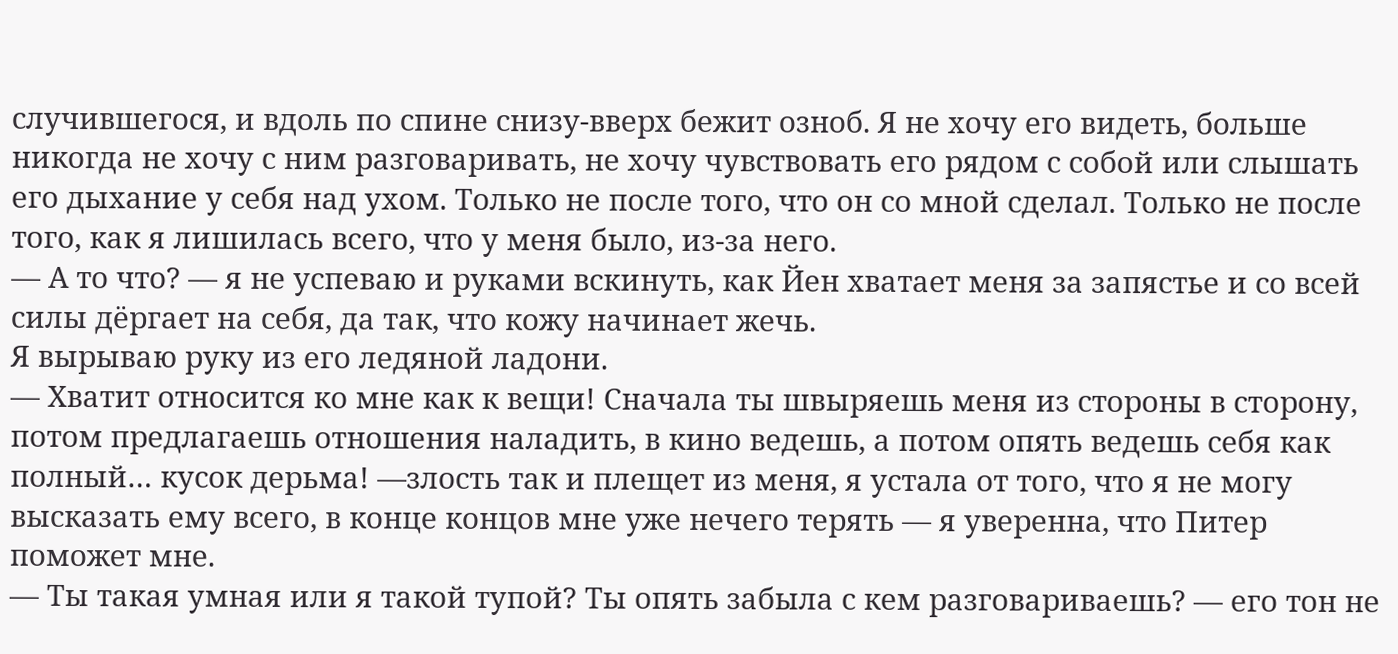случившегося, и вдоль по спине снизу-вверх бежит озноб. Я не хочу его видеть, больше никогда не хочу с ним разговаривать, не хочу чувствовать его рядом с собой или слышать его дыхание у себя над ухом. Только не после того, что он со мной сделал. Только не после того, как я лишилась всего, что у меня было, из-за него.
— А то что? — я не успеваю и руками вскинуть, как Йен хватает меня за запястье и со всей силы дёргает на себя, да так, что кожу начинает жечь.
Я вырываю руку из его ледяной ладони.
— Хватит относится ко мне как к вещи! Сначала ты швыряешь меня из стороны в сторону, потом предлагаешь отношения наладить, в кино ведешь, а потом опять ведешь себя как полный… кусок дерьма! —злость так и плещет из меня, я устала от того, что я не могу высказать ему всего, в конце концов мне уже нечего терять — я уверенна, что Питер поможет мне.
— Ты такая умная или я такой тупой? Ты опять забыла с кем разговариваешь? — его тон не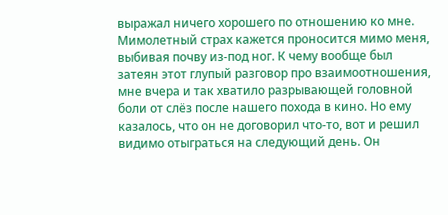выражал ничего хорошего по отношению ко мне.
Мимолетный страх кажется проносится мимо меня, выбивая почву из-под ног. К чему вообще был затеян этот глупый разговор про взаимоотношения, мне вчера и так хватило разрывающей головной боли от слёз после нашего похода в кино. Но ему казалось, что он не договорил что-то, вот и решил видимо отыграться на следующий день. Он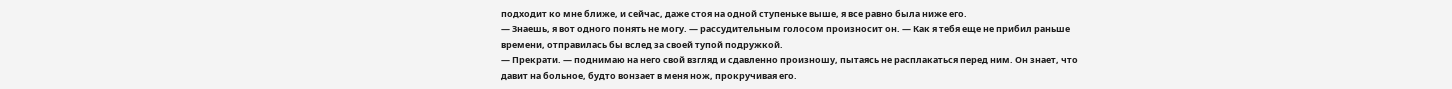подходит ко мне ближе, и сейчас, даже стоя на одной ступеньке выше, я все равно была ниже его.
— Знаешь, я вот одного понять не могу. — рассудительным голосом произносит он. — Как я тебя еще не прибил раньше времени, отправилась бы вслед за своей тупой подружкой.
— Прекрати. — поднимаю на него свой взгляд и сдавленно произношу, пытаясь не расплакаться перед ним. Он знает, что давит на больное, будто вонзает в меня нож, прокручивая его.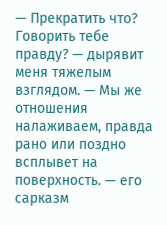— Прекратить что? Говорить тебе правду? — дырявит меня тяжелым взглядом. — Мы же отношения налаживаем, правда рано или поздно всплывет на поверхность. — его сарказм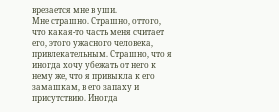врезается мне в уши.
Мне страшно. Страшно, оттого, что какая-то часть меня считает его, этого ужасного человека, привлекательным. Страшно, что я иногда хочу убежать от него к нему же, что я привыкла к его замашкам, в его запаху и присутствию. Иногда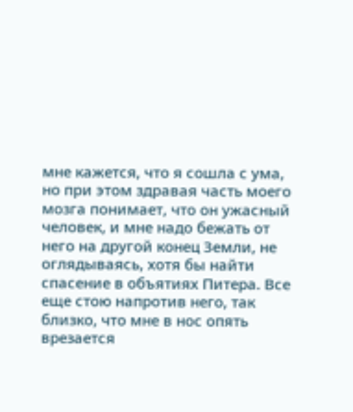мне кажется, что я сошла с ума, но при этом здравая часть моего мозга понимает, что он ужасный человек, и мне надо бежать от него на другой конец Земли, не оглядываясь, хотя бы найти спасение в объятиях Питера. Все еще стою напротив него, так близко, что мне в нос опять врезается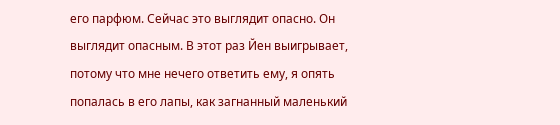его парфюм. Сейчас это выглядит опасно. Он выглядит опасным. В этот раз Йен выигрывает, потому что мне нечего ответить ему, я опять попалась в его лапы, как загнанный маленький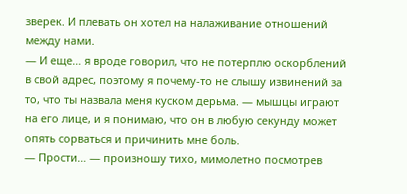зверек. И плевать он хотел на налаживание отношений между нами.
— И еще… я вроде говорил, что не потерплю оскорблений в свой адрес, поэтому я почему-то не слышу извинений за то, что ты назвала меня куском дерьма. — мышцы играют на его лице, и я понимаю, что он в любую секунду может опять сорваться и причинить мне боль.
— Прости… — произношу тихо, мимолетно посмотрев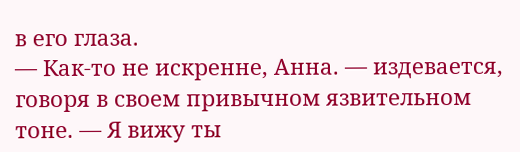в его глаза.
— Как-то не искренне, Анна. — издевается, говоря в своем привычном язвительном тоне. — Я вижу ты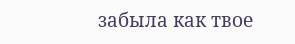забыла как твое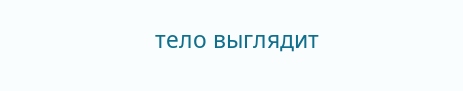тело выглядит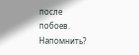после побоев. Напомнить?